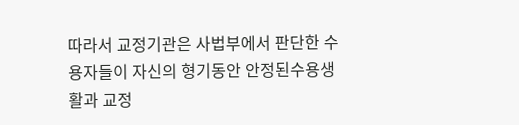따라서 교정기관은 사법부에서 판단한 수용자들이 자신의 형기동안 안정된수용생활과 교정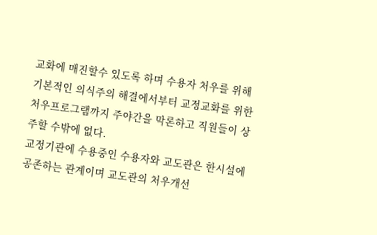교화에 매진할수 있도록 하며 수용자 처우를 위해 기본적인 의식주의 해결에서부터 교정교화를 위한 처우프로그램까지 주야간을 막론하고 직원들이 상주할 수밖에 없다.
교정기관에 수용중인 수용자와 교도관은 한시설에 공존하는 관계이며 교도관의 처우개선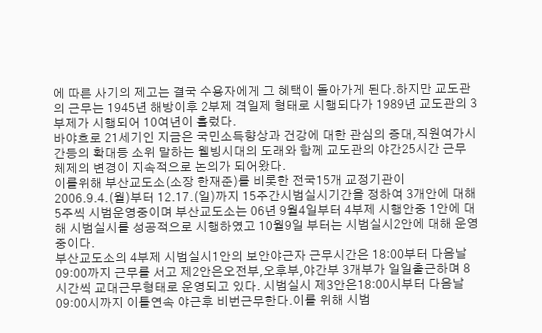에 따른 사기의 제고는 결국 수용자에게 그 혜택이 돌아가게 된다.하지만 교도관의 근무는 1945년 해방이후 2부제 격일제 형태로 시행되다가 1989년 교도관의 3부제가 시행되어 10여년이 흘렀다.
바야흐로 21세기인 지금은 국민소득향상과 건강에 대한 관심의 증대,직원여가시간등의 확대등 소위 말하는 웰빙시대의 도래와 함께 교도관의 야간25시간 근무체제의 변경이 지속적으로 논의가 되어왔다.
이를위해 부산교도소(소장 한재준)를 비롯한 전국15개 교정기관이 2006.9.4.(월)부터 12.17.(일)까지 15주간시범실시기간을 정하여 3개안에 대해 5주씩 시범운영중이며 부산교도소는 06년 9월4일부터 4부제 시행안중 1안에 대해 시범실시를 성공적으로 시행하였고 10월9일 부터는 시범실시2안에 대해 운영중이다.
부산교도소의 4부제 시범실시1안의 보안야근자 근무시간은 18:00부터 다음날 09:00까지 근무를 서고 제2안은오전부,오후부,야간부 3개부가 일일출근하며 8시간씩 교대근무형태로 운영되고 있다. 시범실시 제3안은18:00시부터 다음날 09:00시까지 이틀연속 야근후 비번근무한다.이를 위해 시범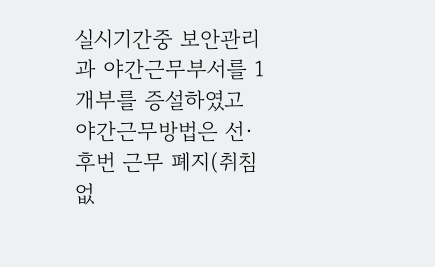실시기간중 보안관리과 야간근무부서를 1개부를 증설하였고 야간근무방법은 선·후번 근무 폐지(취침없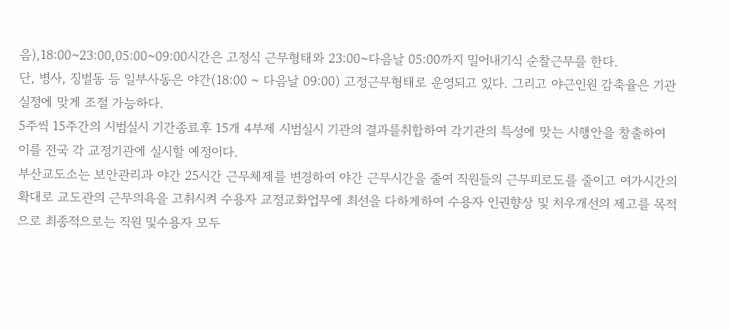음),18:00~23:00,05:00~09:00시간은 고정식 근무형태와 23:00~다음날 05:00까지 밀어내기식 순찰근무를 한다.
단, 병사, 징벌동 등 일부사동은 야간(18:00 ~ 다음날 09:00) 고정근무형태로 운영되고 있다. 그리고 야근인원 감축율은 기관실정에 맞게 조절 가능하다.
5주씩 15주간의 시범실시 기간종료후 15개 4부제 시범실시 기관의 결과를취합하여 각기관의 특성에 맞는 시행안을 창출하여 이를 전국 각 교정기관에 실시할 예정이다.
부산교도소는 보안관리과 야간 25시간 근무체제를 변경하여 야간 근무시간을 줄여 직원들의 근무피로도를 줄이고 여가시간의 확대로 교도관의 근무의욕을 고취시켜 수용자 교정교화업무에 최선을 다하게하여 수용자 인권향상 및 처우개선의 제고를 목적으로 최종적으로는 직원 및수용자 모두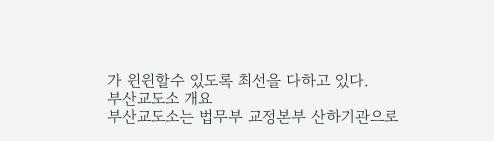가 윈윈할수 있도록 최선을 다하고 있다.
부산교도소 개요
부산교도소는 법무부 교정본부 산하기관으로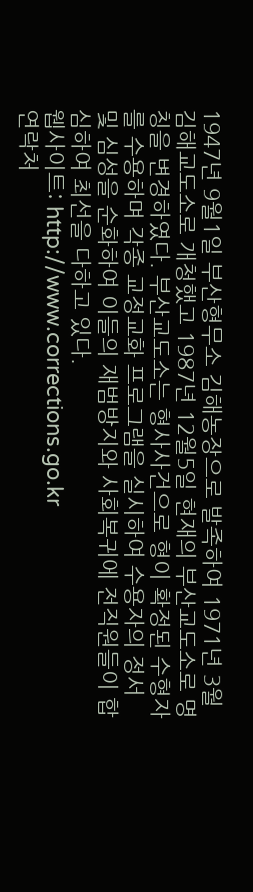1947년 9월1일 부산형무소 김해농장으로 발족하여 1971년 3월 김해교도소로 개청했고 1987년 12월5일 현재의 부산교도소로 명칭을 변경하였다. 부산교도소는 형사사건으로 형이 확정된 수형자를 수용하며 각종 교정교화 프로그램을 실시하여 수용자의 정서 및 심성을 순화하여 이들의 재범방지와 사회복귀에 전직원들이 합심하여 최선을 다하고 있다.
웹사이트: http://www.corrections.go.kr
연락처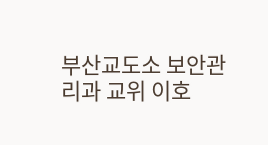부산교도소 보안관리과 교위 이호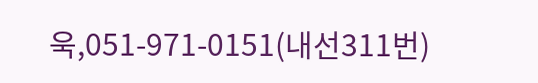욱,051-971-0151(내선311번)